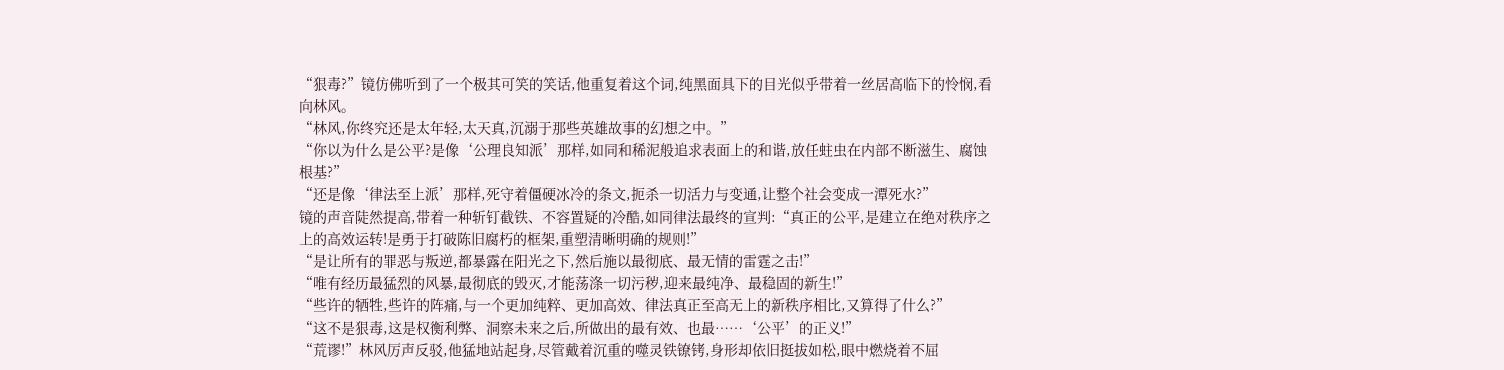“狠毒?”镜仿佛听到了一个极其可笑的笑话,他重复着这个词,纯黑面具下的目光似乎带着一丝居高临下的怜悯,看向林风。
“林风,你终究还是太年轻,太天真,沉溺于那些英雄故事的幻想之中。”
“你以为什么是公平?是像‘公理良知派’那样,如同和稀泥般追求表面上的和谐,放任蛀虫在内部不断滋生、腐蚀根基?”
“还是像‘律法至上派’那样,死守着僵硬冰冷的条文,扼杀一切活力与变通,让整个社会变成一潭死水?”
镜的声音陡然提高,带着一种斩钉截铁、不容置疑的冷酷,如同律法最终的宣判:“真正的公平,是建立在绝对秩序之上的高效运转!是勇于打破陈旧腐朽的框架,重塑清晰明确的规则!”
“是让所有的罪恶与叛逆,都暴露在阳光之下,然后施以最彻底、最无情的雷霆之击!”
“唯有经历最猛烈的风暴,最彻底的毁灭,才能荡涤一切污秽,迎来最纯净、最稳固的新生!”
“些许的牺牲,些许的阵痛,与一个更加纯粹、更加高效、律法真正至高无上的新秩序相比,又算得了什么?”
“这不是狠毒,这是权衡利弊、洞察未来之后,所做出的最有效、也最……‘公平’的正义!”
“荒谬!”林风厉声反驳,他猛地站起身,尽管戴着沉重的噬灵铁镣铐,身形却依旧挺拔如松,眼中燃烧着不屈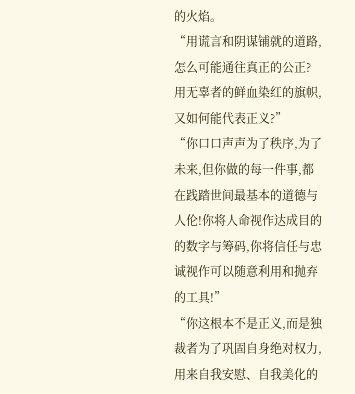的火焰。
“用谎言和阴谋铺就的道路,怎么可能通往真正的公正?用无辜者的鲜血染红的旗帜,又如何能代表正义?”
“你口口声声为了秩序,为了未来,但你做的每一件事,都在践踏世间最基本的道德与人伦!你将人命视作达成目的的数字与筹码,你将信任与忠诚视作可以随意利用和抛弃的工具!”
“你这根本不是正义,而是独裁者为了巩固自身绝对权力,用来自我安慰、自我美化的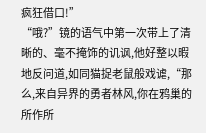疯狂借口!”
“哦?”镜的语气中第一次带上了清晰的、毫不掩饰的讥讽,他好整以暇地反问道,如同猫捉老鼠般戏谑,“那么,来自异界的勇者林风,你在鸦巢的所作所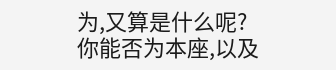为,又算是什么呢?你能否为本座,以及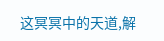这冥冥中的天道,解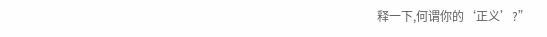释一下,何谓你的‘正义’?”